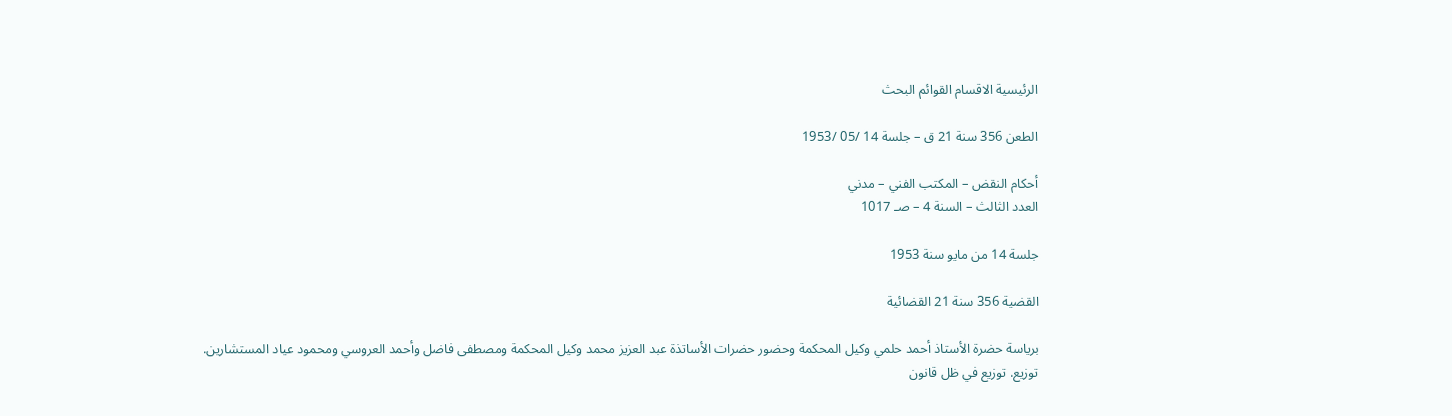الرئيسية الاقسام القوائم البحث

الطعن 356 سنة 21 ق – جلسة 14 /05 /1953

أحكام النقض – المكتب الفني – مدني
العدد الثالث – السنة 4 – صـ 1017

جلسة 14 من مايو سنة 1953

القضية 356 سنة 21 القضائية

برياسة حضرة الأستاذ أحمد حلمي وكيل المحكمة وحضور حضرات الأساتذة عبد العزيز محمد وكيل المحكمة ومصطفى فاضل وأحمد العروسي ومحمود عياد المستشارين.
توزيع. توزيع في ظل قانون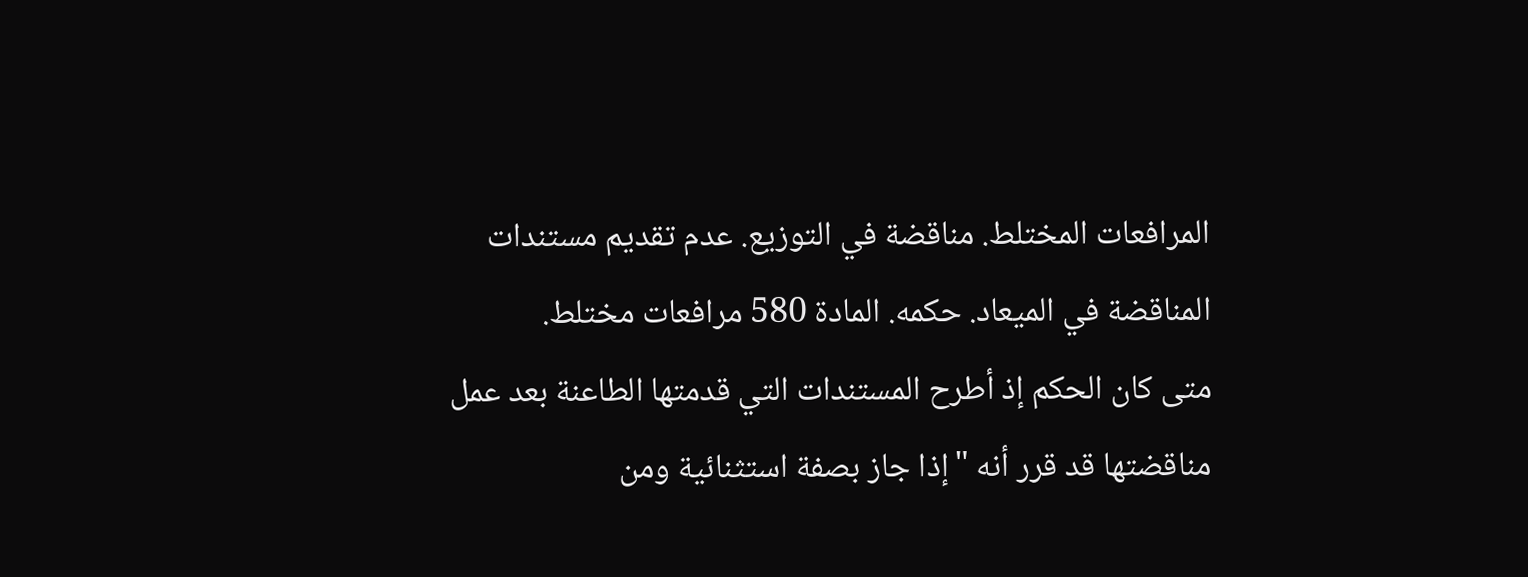المرافعات المختلط. مناقضة في التوزيع. عدم تقديم مستندات المناقضة في الميعاد. حكمه. المادة 580 مرافعات مختلط.
متى كان الحكم إذ أطرح المستندات التي قدمتها الطاعنة بعد عمل مناقضتها قد قرر أنه "إذا جاز بصفة استثنائية ومن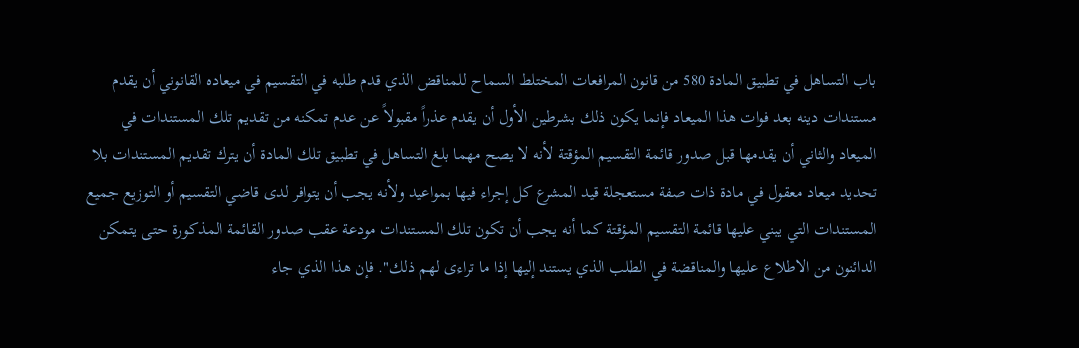باب التساهل في تطبيق المادة 580 من قانون المرافعات المختلط السماح للمناقض الذي قدم طلبه في التقسيم في ميعاده القانوني أن يقدم مستندات دينه بعد فوات هذا الميعاد فإنما يكون ذلك بشرطين الأول أن يقدم عذراً مقبولاً عن عدم تمكنه من تقديم تلك المستندات في الميعاد والثاني أن يقدمها قبل صدور قائمة التقسيم المؤقتة لأنه لا يصح مهما بلغ التساهل في تطبيق تلك المادة أن يترك تقديم المستندات بلا تحديد ميعاد معقول في مادة ذات صفة مستعجلة قيد المشرع كل إجراء فيها بمواعيد ولأنه يجب أن يتوافر لدى قاضي التقسيم أو التوزيع جميع المستندات التي يبني عليها قائمة التقسيم المؤقتة كما أنه يجب أن تكون تلك المستندات مودعة عقب صدور القائمة المذكورة حتى يتمكن الدائنون من الاطلاع عليها والمناقضة في الطلب الذي يستند إليها إذا ما تراءى لهم ذلك". فإن هذا الذي جاء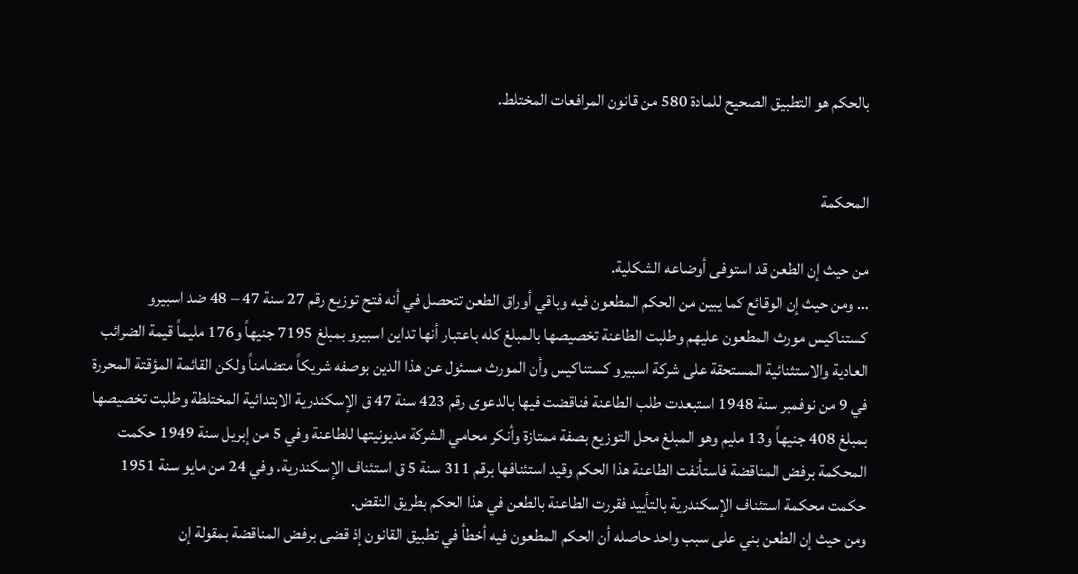بالحكم هو التطبيق الصحيح للمادة 580 من قانون المرافعات المختلط.


المحكمة

من حيث إن الطعن قد استوفى أوضاعه الشكلية.
… ومن حيث إن الوقائع كما يبين من الحكم المطعون فيه وباقي أوراق الطعن تتحصل في أنه فتح توزيع رقم 27 سنة 47 – 48 ضد اسبيرو كستناكيس مورث المطعون عليهم وطلبت الطاعنة تخصيصها بالمبلغ كله باعتبار أنها تداين اسبيرو بمبلغ 7195 جنيهاً و176 مليماً قيمة الضرائب العادية والاستثنائية المستحقة على شركة اسبيرو كستناكيس وأن المورث مسئول عن هذا الدين بوصفه شريكاً متضامناً ولكن القائمة المؤقتة المحررة في 9 من نوفمبر سنة 1948 استبعدت طلب الطاعنة فناقضت فيها بالدعوى رقم 423 سنة 47 ق الإسكندرية الابتدائية المختلطة وطلبت تخصيصها بمبلغ 408 جنيهاً و13 مليم وهو المبلغ محل التوزيع بصفة ممتازة وأنكر محامي الشركة مديونيتها للطاعنة وفي 5 من إبريل سنة 1949 حكمت المحكمة برفض المناقضة فاستأنفت الطاعنة هذا الحكم وقيد استئنافها برقم 311 سنة 5 ق استئناف الإسكندرية. وفي 24 من مايو سنة 1951 حكمت محكمة استئناف الإسكندرية بالتأييد فقررت الطاعنة بالطعن في هذا الحكم بطريق النقض.
ومن حيث إن الطعن بني على سبب واحد حاصله أن الحكم المطعون فيه أخطأ في تطبيق القانون إذ قضى برفض المناقضة بمقولة إن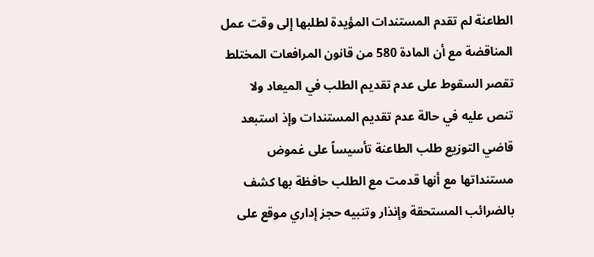الطاعنة لم تقدم المستندات المؤيدة لطلبها إلى وقت عمل المناقضة مع أن المادة 580 من قانون المرافعات المختلط تقصر السقوط على عدم تقديم الطلب في الميعاد ولا تنص عليه في حالة عدم تقديم المستندات وإذ استبعد قاضي التوزيع طلب الطاعنة تأسيساً على غموض مستنداتها مع أنها قدمت مع الطلب حافظة بها كشف بالضرائب المستحقة وإنذار وتنبيه حجز إداري موقع على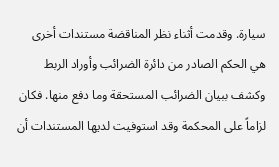سيارة. وقدمت أثناء نظر المناقضة مستندات أخرى هي الحكم الصادر من دائرة الضرائب وأوراد الربط وكشف ببيان الضرائب المستحقة وما دفع منها. فكان لزاماً على المحكمة وقد استوفيت لديها المستندات أن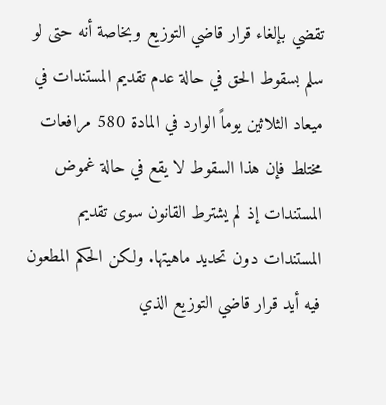تقضي بإلغاء قرار قاضي التوزيع وبخاصة أنه حتى لو سلم بسقوط الحق في حالة عدم تقديم المستندات في ميعاد الثلاثين يوماً الوارد في المادة 580 مرافعات مختلط فإن هذا السقوط لا يقع في حالة غموض المستندات إذ لم يشترط القانون سوى تقديم المستندات دون تحديد ماهيتها. ولكن الحكم المطعون فيه أيد قرار قاضي التوزيع الذي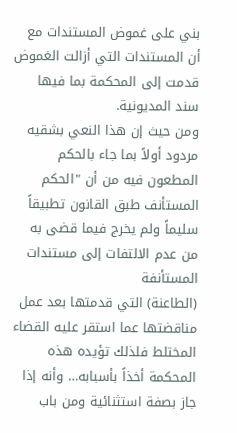بني على غموض المستندات مع أن المستندات التي أزالت الغموض قدمت إلى المحكمة بما فيها سند المديونية.
ومن حيث إن هذا النعي بشقيه مردود أولاً بما جاء بالحكم المطعون فيه من أن "الحكم المستأنف طبق القانون تطبيقاً سليماً ولم يخرج فيما قضى به من عدم الالتفات إلى مستندات المستأنفة
(الطاعنة) التي قدمتها بعد عمل مناقضتها عما استقر عليه القضاء المختلط فلذلك تؤيده هذه المحكمة أخذاً بأسبابه… وأنه إذا جاز بصفة استثنائية ومن باب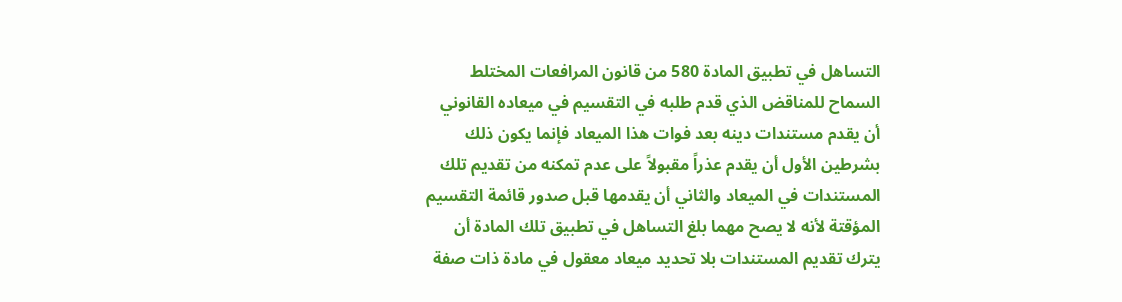التساهل في تطبيق المادة 580 من قانون المرافعات المختلط السماح للمناقض الذي قدم طلبه في التقسيم في ميعاده القانوني أن يقدم مستندات دينه بعد فوات هذا الميعاد فإنما يكون ذلك بشرطين الأول أن يقدم عذراً مقبولاً على عدم تمكنه من تقديم تلك المستندات في الميعاد والثاني أن يقدمها قبل صدور قائمة التقسيم المؤقتة لأنه لا يصح مهما بلغ التساهل في تطبيق تلك المادة أن يترك تقديم المستندات بلا تحديد ميعاد معقول في مادة ذات صفة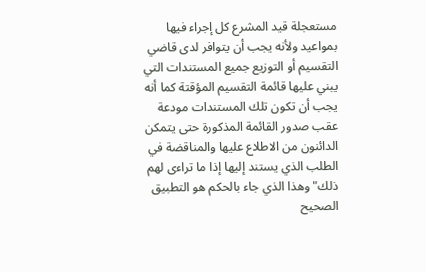مستعجلة قيد المشرع كل إجراء فيها بمواعيد ولأنه يجب أن يتوافر لدى قاضي التقسيم أو التوزيع جميع المستندات التي يبني عليها قائمة التقسيم المؤقتة كما أنه يجب أن تكون تلك المستندات مودعة عقب صدور القائمة المذكورة حتى يتمكن الدائنون من الاطلاع عليها والمناقضة في الطلب الذي يستند إليها إذا ما تراءى لهم ذلك" وهذا الذي جاء بالحكم هو التطبيق الصحيح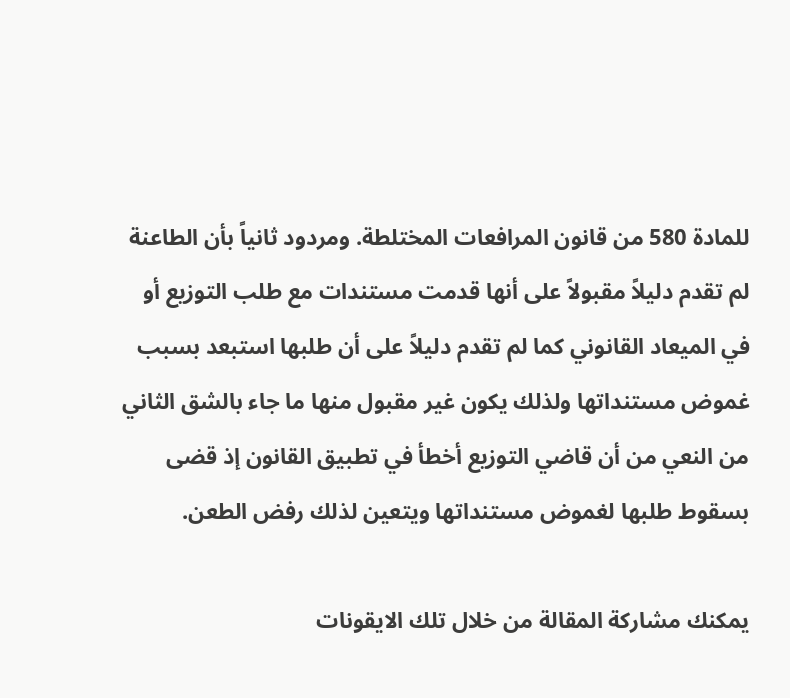للمادة 580 من قانون المرافعات المختلطة. ومردود ثانياً بأن الطاعنة لم تقدم دليلاً مقبولاً على أنها قدمت مستندات مع طلب التوزيع أو في الميعاد القانوني كما لم تقدم دليلاً على أن طلبها استبعد بسبب غموض مستنداتها ولذلك يكون غير مقبول منها ما جاء بالشق الثاني من النعي من أن قاضي التوزيع أخطأ في تطبيق القانون إذ قضى بسقوط طلبها لغموض مستنداتها ويتعين لذلك رفض الطعن.

يمكنك مشاركة المقالة من خلال تلك الايقونات